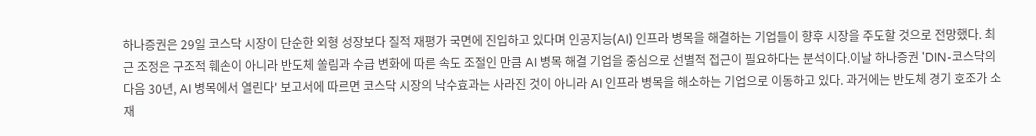하나증권은 29일 코스닥 시장이 단순한 외형 성장보다 질적 재평가 국면에 진입하고 있다며 인공지능(AI) 인프라 병목을 해결하는 기업들이 향후 시장을 주도할 것으로 전망했다. 최근 조정은 구조적 훼손이 아니라 반도체 쏠림과 수급 변화에 따른 속도 조절인 만큼 AI 병목 해결 기업을 중심으로 선별적 접근이 필요하다는 분석이다.이날 하나증권 'DIN-코스닥의 다음 30년, AI 병목에서 열린다' 보고서에 따르면 코스닥 시장의 낙수효과는 사라진 것이 아니라 AI 인프라 병목을 해소하는 기업으로 이동하고 있다. 과거에는 반도체 경기 호조가 소재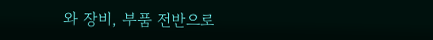와 장비, 부품 전반으로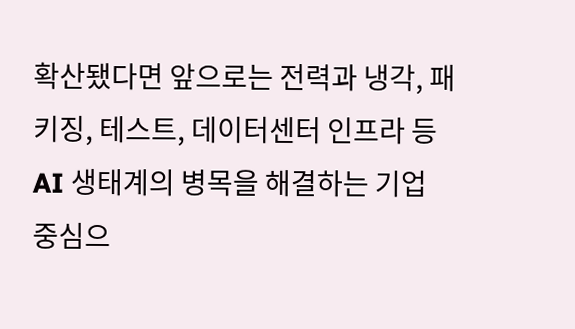확산됐다면 앞으로는 전력과 냉각, 패키징, 테스트, 데이터센터 인프라 등 AI 생태계의 병목을 해결하는 기업 중심으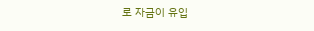로 자금이 유입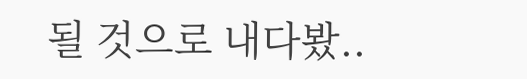될 것으로 내다봤..